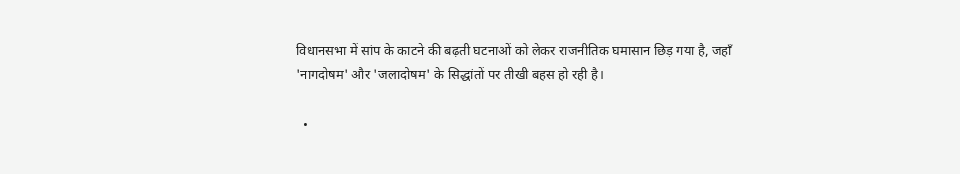विधानसभा में सांप के काटने की बढ़ती घटनाओं को लेकर राजनीतिक घमासान छिड़ गया है, जहाँ 'नागदोषम' और 'जलादोषम' के सिद्धांतों पर तीखी बहस हो रही है।

  •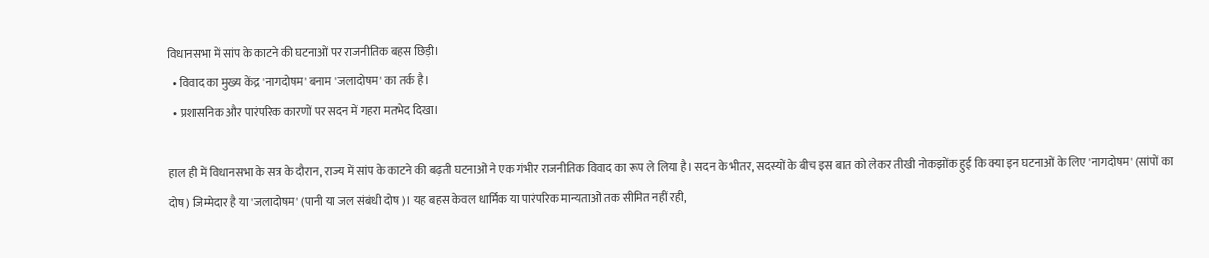विधानसभा में सांप के काटने की घटनाओं पर राजनीतिक बहस छिड़ी।
  • विवाद का मुख्य केंद्र 'नागदोषम' बनाम 'जलादोषम' का तर्क है।
  • प्रशासनिक और पारंपरिक कारणों पर सदन में गहरा मतभेद दिखा।

हाल ही में विधानसभा के सत्र के दौरान, राज्य में सांप के काटने की बढ़ती घटनाओं ने एक गंभीर राजनीतिक विवाद का रूप ले लिया है। सदन के भीतर, सदस्यों के बीच इस बात को लेकर तीखी नोकझोंक हुई कि क्या इन घटनाओं के लिए 'नागदोषम' (सांपों का दोष) जिम्मेदार है या 'जलादोषम' (पानी या जल संबंधी दोष)। यह बहस केवल धार्मिक या पारंपरिक मान्यताओं तक सीमित नहीं रही,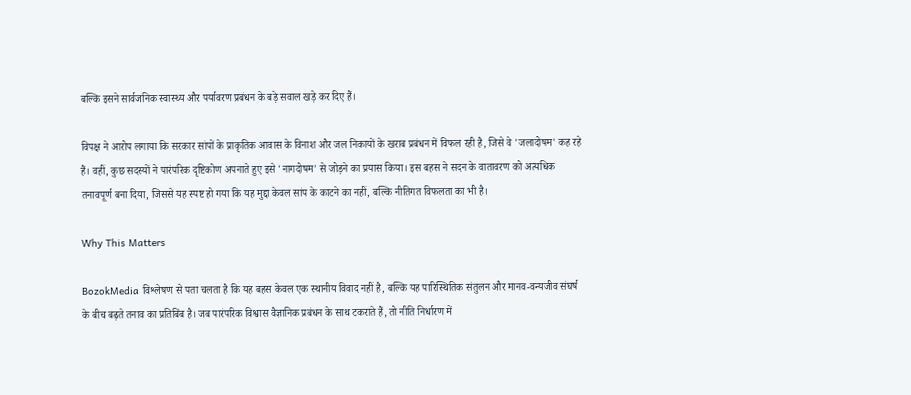बल्कि इसने सार्वजनिक स्वास्थ्य और पर्यावरण प्रबंधन के बड़े सवाल खड़े कर दिए हैं।

विपक्ष ने आरोप लगाया कि सरकार सांपों के प्राकृतिक आवास के विनाश और जल निकायों के खराब प्रबंधन में विफल रही है, जिसे वे 'जलादोषम' कह रहे हैं। वहीं, कुछ सदस्यों ने पारंपरिक दृष्टिकोण अपनाते हुए इसे 'नागदोषम' से जोड़ने का प्रयास किया। इस बहस ने सदन के वातावरण को अत्यधिक तनावपूर्ण बना दिया, जिससे यह स्पष्ट हो गया कि यह मुद्दा केवल सांप के काटने का नहीं, बल्कि नीतिगत विफलता का भी है।

Why This Matters

BozokMedia विश्लेषण से पता चलता है कि यह बहस केवल एक स्थानीय विवाद नहीं है, बल्कि यह पारिस्थितिक संतुलन और मानव-वन्यजीव संघर्ष के बीच बढ़ते तनाव का प्रतिबिंब है। जब पारंपरिक विश्वास वैज्ञानिक प्रबंधन के साथ टकराते हैं, तो नीति निर्धारण में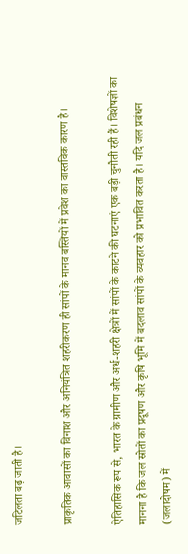जटिलता बढ़ जाती है।

प्राकृतिक आवासों का विनाश और अनियंत्रित शहरीकरण ही सांपों के मानव बस्तियों में प्रवेश का वास्तविक कारण है।

ऐतिहासिक रूप से, भारत के ग्रामीण और अर्ध-शहरी क्षेत्रों में सांपों के काटने की घटनाएं एक बड़ी चुनौती रही हैं। विशेषज्ञों का मानना है कि जल स्रोतों का प्रदूषण और कृषि भूमि में बदलाव सांपों के व्यवहार को प्रभावित करता है। यदि जल प्रबंधन (जलादोषम) में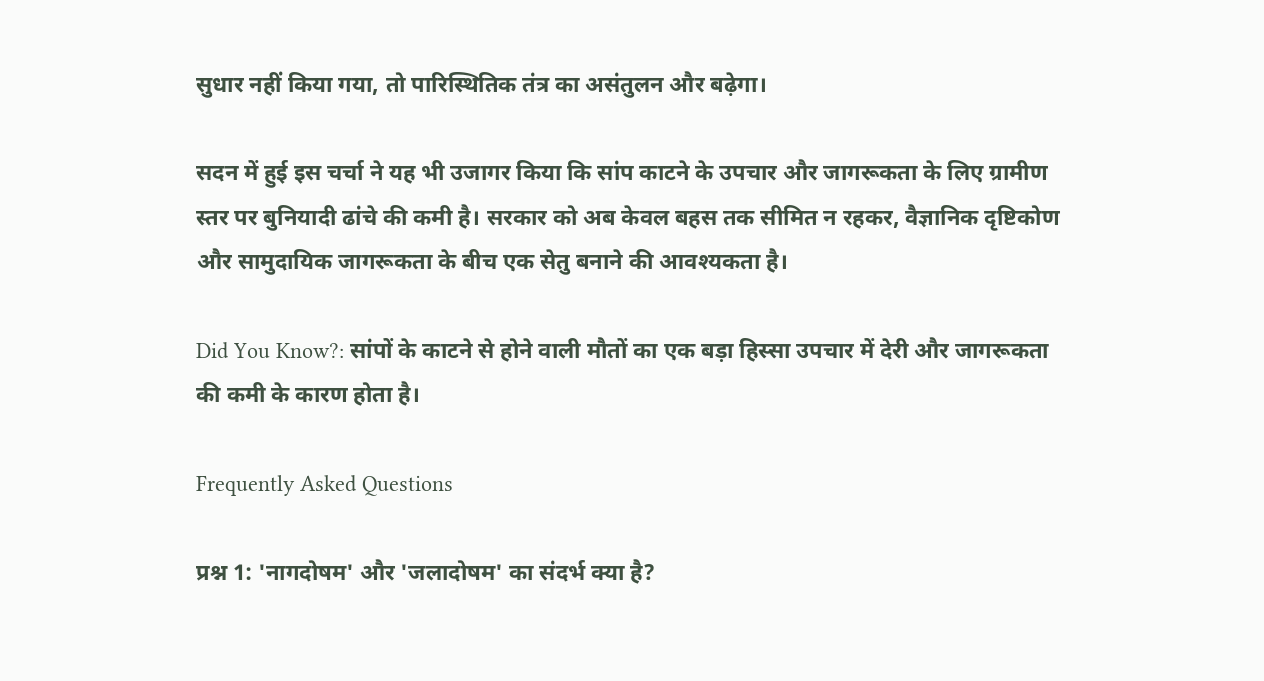सुधार नहीं किया गया, तो पारिस्थितिक तंत्र का असंतुलन और बढ़ेगा।

सदन में हुई इस चर्चा ने यह भी उजागर किया कि सांप काटने के उपचार और जागरूकता के लिए ग्रामीण स्तर पर बुनियादी ढांचे की कमी है। सरकार को अब केवल बहस तक सीमित न रहकर, वैज्ञानिक दृष्टिकोण और सामुदायिक जागरूकता के बीच एक सेतु बनाने की आवश्यकता है।

Did You Know?: सांपों के काटने से होने वाली मौतों का एक बड़ा हिस्सा उपचार में देरी और जागरूकता की कमी के कारण होता है।

Frequently Asked Questions

प्रश्न 1: 'नागदोषम' और 'जलादोषम' का संदर्भ क्या है?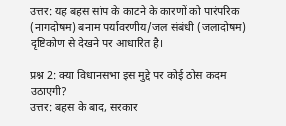उत्तर: यह बहस सांप के काटने के कारणों को पारंपरिक (नागदोषम) बनाम पर्यावरणीय/जल संबंधी (जलादोषम) दृष्टिकोण से देखने पर आधारित है।

प्रश्न 2: क्या विधानसभा इस मुद्दे पर कोई ठोस कदम उठाएगी?
उत्तर: बहस के बाद, सरकार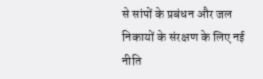से सांपों के प्रबंधन और जल निकायों के संरक्षण के लिए नई नीति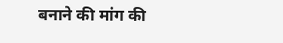बनाने की मांग की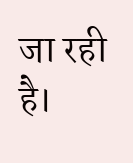जा रही है।